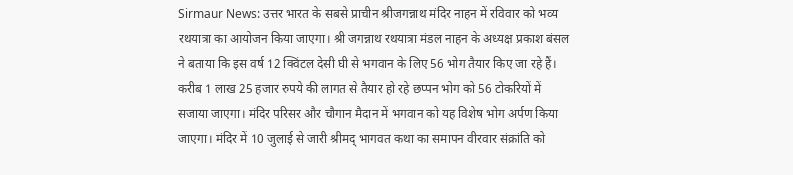Sirmaur News: उत्तर भारत के सबसे प्राचीन श्रीजगन्नाथ मंदिर नाहन में रविवार को भव्य रथयात्रा का आयोजन किया जाएगा। श्री जगन्नाथ रथयात्रा मंडल नाहन के अध्यक्ष प्रकाश बंसल ने बताया कि इस वर्ष 12 क्विंटल देसी घी से भगवान के लिए 56 भोग तैयार किए जा रहे हैं।
करीब 1 लाख 25 हजार रुपये की लागत से तैयार हो रहे छप्पन भोग को 56 टोकरियों में सजाया जाएगा। मंदिर परिसर और चौगान मैदान में भगवान को यह विशेष भोग अर्पण किया जाएगा। मंदिर में 10 जुलाई से जारी श्रीमद् भागवत कथा का समापन वीरवार संक्रांति को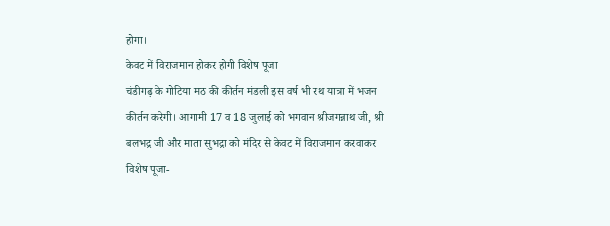होगा।
केवट में विराजमान होकर होगी विशेष पूजा
चंडीगढ़ के गोटिया मठ की कीर्तन मंडली इस वर्ष भी रथ यात्रा में भजन कीर्तन करेगी। आगामी 17 व 18 जुलाई को भगवान श्रीजगन्नाथ जी, श्री बलभद्र जी और माता सुभद्रा को मंदिर से केवट में विराजमान करवाकर विशेष पूजा-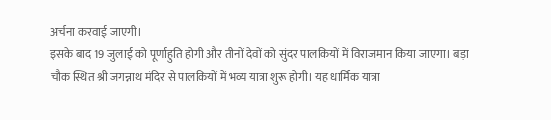अर्चना करवाई जाएगी।
इसके बाद 19 जुलाई को पूर्णाहुति होगी और तीनों देवों को सुंदर पालकियों में विराजमान किया जाएगा। बड़ा चौक स्थित श्री जगन्नाथ मंदिर से पालकियों में भव्य यात्रा शुरू होगी। यह धार्मिक यात्रा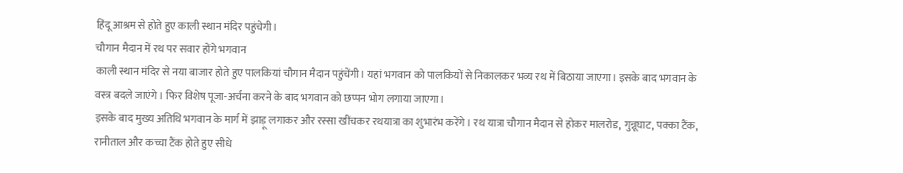हिंदू आश्रम से होते हुए काली स्थान मंदिर पहुंचेगी।
चौगान मैदान में रथ पर सवार होंगे भगवान
काली स्थान मंदिर से नया बाजार होते हुए पालकियां चौगान मैदान पहुंचेंगी। यहां भगवान को पालकियों से निकालकर भव्य रथ में बिठाया जाएगा। इसके बाद भगवान के वस्त्र बदले जाएंगे। फिर विशेष पूजा-अर्चना करने के बाद भगवान को छप्पन भोग लगाया जाएगा।
इसके बाद मुख्य अतिथि भगवान के मार्ग में झाड़ू लगाकर और रस्सा खींचकर रथयात्रा का शुभारंभ करेंगे। रथ यात्रा चौगान मैदान से होकर मालरोड, गुन्नूघाट, पक्का टैंक, रानीताल और कच्चा टैंक होते हुए सीधे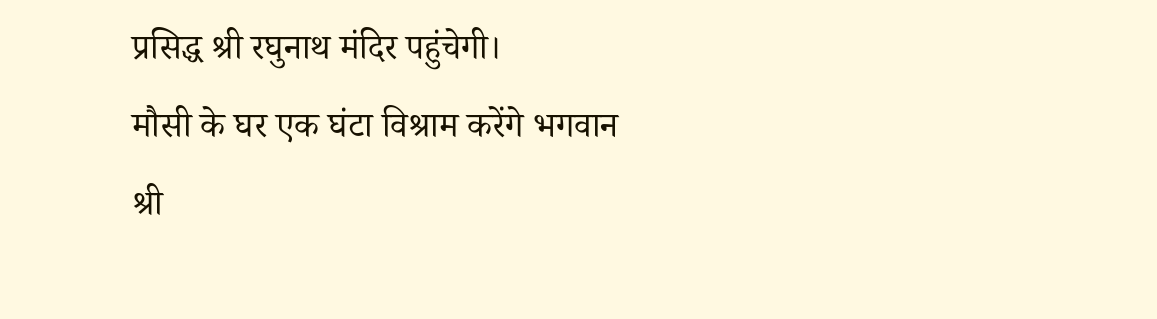प्रसिद्ध श्री रघुनाथ मंदिर पहुंचेगी।
मौसी के घर एक घंटा विश्राम करेंगे भगवान
श्री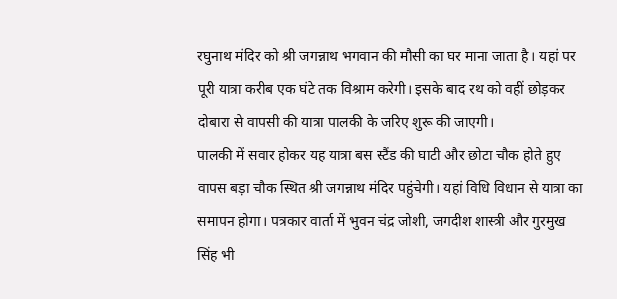रघुनाथ मंदिर को श्री जगन्नाथ भगवान की मौसी का घर माना जाता है। यहां पर पूरी यात्रा करीब एक घंटे तक विश्राम करेगी। इसके बाद रथ को वहीं छोड़कर दोबारा से वापसी की यात्रा पालकी के जरिए शुरू की जाएगी।
पालकी में सवार होकर यह यात्रा बस स्टैंड की घाटी और छोटा चौक होते हुए वापस बड़ा चौक स्थित श्री जगन्नाथ मंदिर पहुंचेगी। यहां विधि विधान से यात्रा का समापन होगा। पत्रकार वार्ता में भुवन चंद्र जोशी, जगदीश शास्त्री और गुरमुख सिंह भी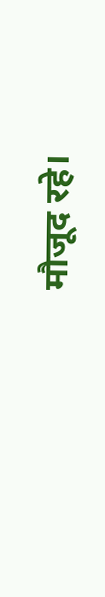मौजूद रहे।